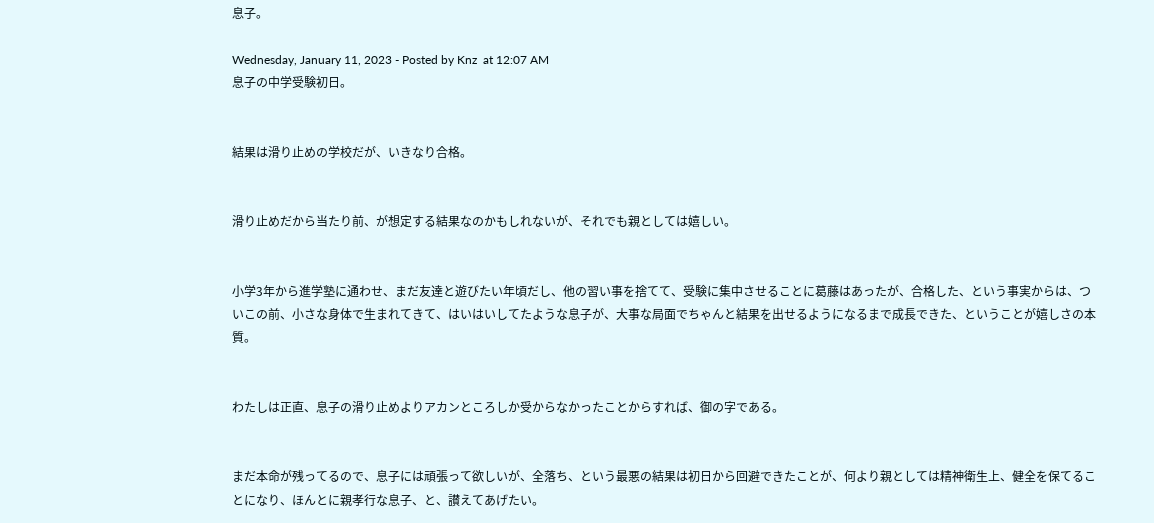息子。

Wednesday, January 11, 2023 - Posted by Knz  at 12:07 AM
息子の中学受験初日。


結果は滑り止めの学校だが、いきなり合格。


滑り止めだから当たり前、が想定する結果なのかもしれないが、それでも親としては嬉しい。


小学3年から進学塾に通わせ、まだ友達と遊びたい年頃だし、他の習い事を捨てて、受験に集中させることに葛藤はあったが、合格した、という事実からは、ついこの前、小さな身体で生まれてきて、はいはいしてたような息子が、大事な局面でちゃんと結果を出せるようになるまで成長できた、ということが嬉しさの本質。


わたしは正直、息子の滑り止めよりアカンところしか受からなかったことからすれば、御の字である。


まだ本命が残ってるので、息子には頑張って欲しいが、全落ち、という最悪の結果は初日から回避できたことが、何より親としては精神衛生上、健全を保てることになり、ほんとに親孝行な息子、と、讃えてあげたい。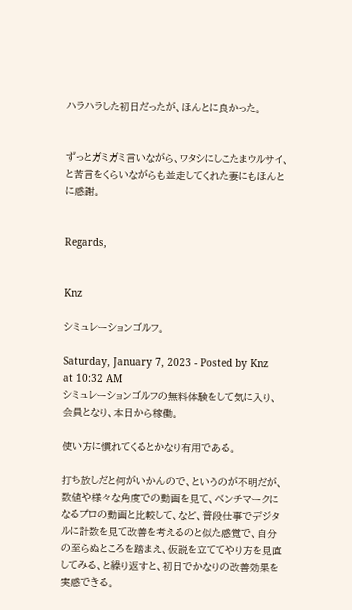ハラハラした初日だったが、ほんとに良かった。


ずっとガミガミ言いながら、ワタシにしこたまウルサイ、と苦言をくらいながらも並走してくれた妻にもほんとに感謝。


Regards,


Knz

シミュレーションゴルフ。

Saturday, January 7, 2023 - Posted by Knz  at 10:32 AM
シミュレーションゴルフの無料体験をして気に入り、会員となり、本日から稼働。

使い方に慣れてくるとかなり有用である。

打ち放しだと何がいかんので、というのが不明だが、数値や様々な角度での動画を見て、ベンチマークになるプロの動画と比較して、など、普段仕事でデジタルに計数を見て改善を考えるのと似た感覚で、自分の至らぬところを踏まえ、仮説を立ててやり方を見直してみる、と繰り返すと、初日でかなりの改善効果を実感できる。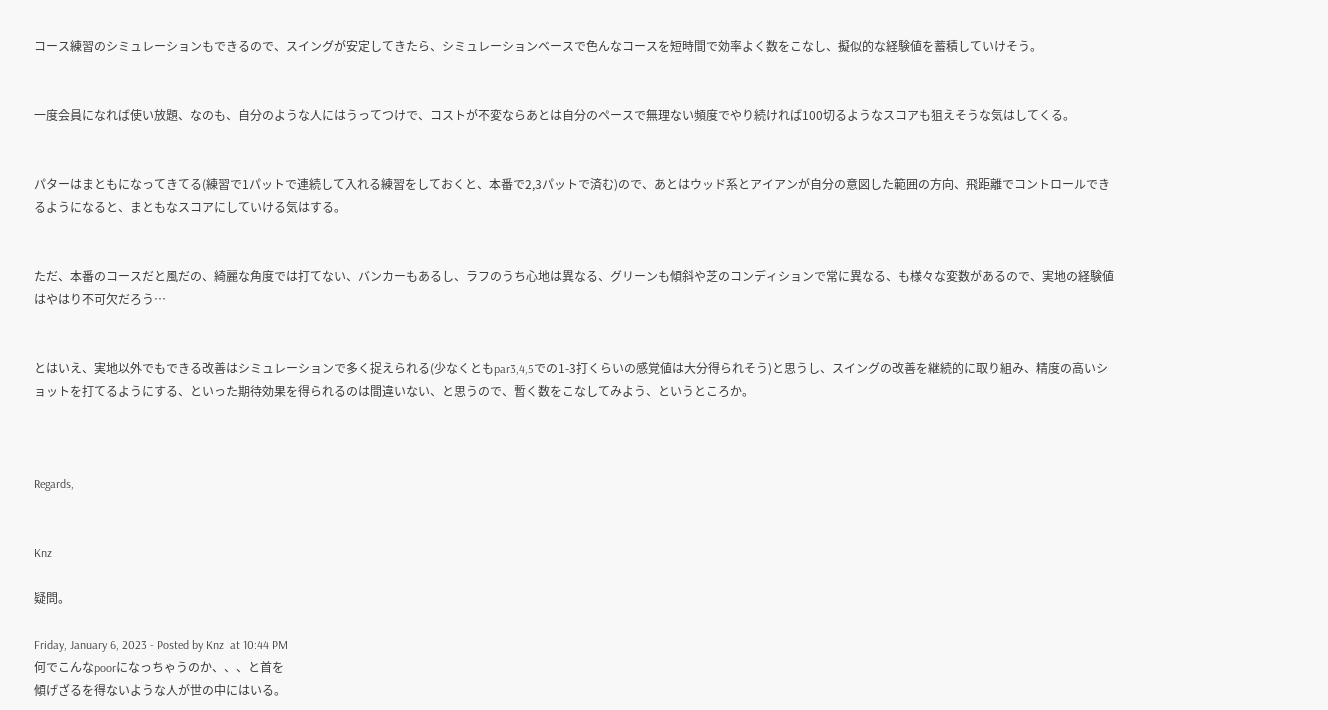コース練習のシミュレーションもできるので、スイングが安定してきたら、シミュレーションベースで色んなコースを短時間で効率よく数をこなし、擬似的な経験値を蓄積していけそう。


一度会員になれば使い放題、なのも、自分のような人にはうってつけで、コストが不変ならあとは自分のペースで無理ない頻度でやり続ければ100切るようなスコアも狙えそうな気はしてくる。


パターはまともになってきてる(練習で1パットで連続して入れる練習をしておくと、本番で2,3パットで済む)ので、あとはウッド系とアイアンが自分の意図した範囲の方向、飛距離でコントロールできるようになると、まともなスコアにしていける気はする。


ただ、本番のコースだと風だの、綺麗な角度では打てない、バンカーもあるし、ラフのうち心地は異なる、グリーンも傾斜や芝のコンディションで常に異なる、も様々な変数があるので、実地の経験値はやはり不可欠だろう…


とはいえ、実地以外でもできる改善はシミュレーションで多く捉えられる(少なくともpar3,4,5での1-3打くらいの感覚値は大分得られそう)と思うし、スイングの改善を継続的に取り組み、精度の高いショットを打てるようにする、といった期待効果を得られるのは間違いない、と思うので、暫く数をこなしてみよう、というところか。



Regards,


Knz

疑問。

Friday, January 6, 2023 - Posted by Knz  at 10:44 PM
何でこんなpoorになっちゃうのか、、、と首を
傾げざるを得ないような人が世の中にはいる。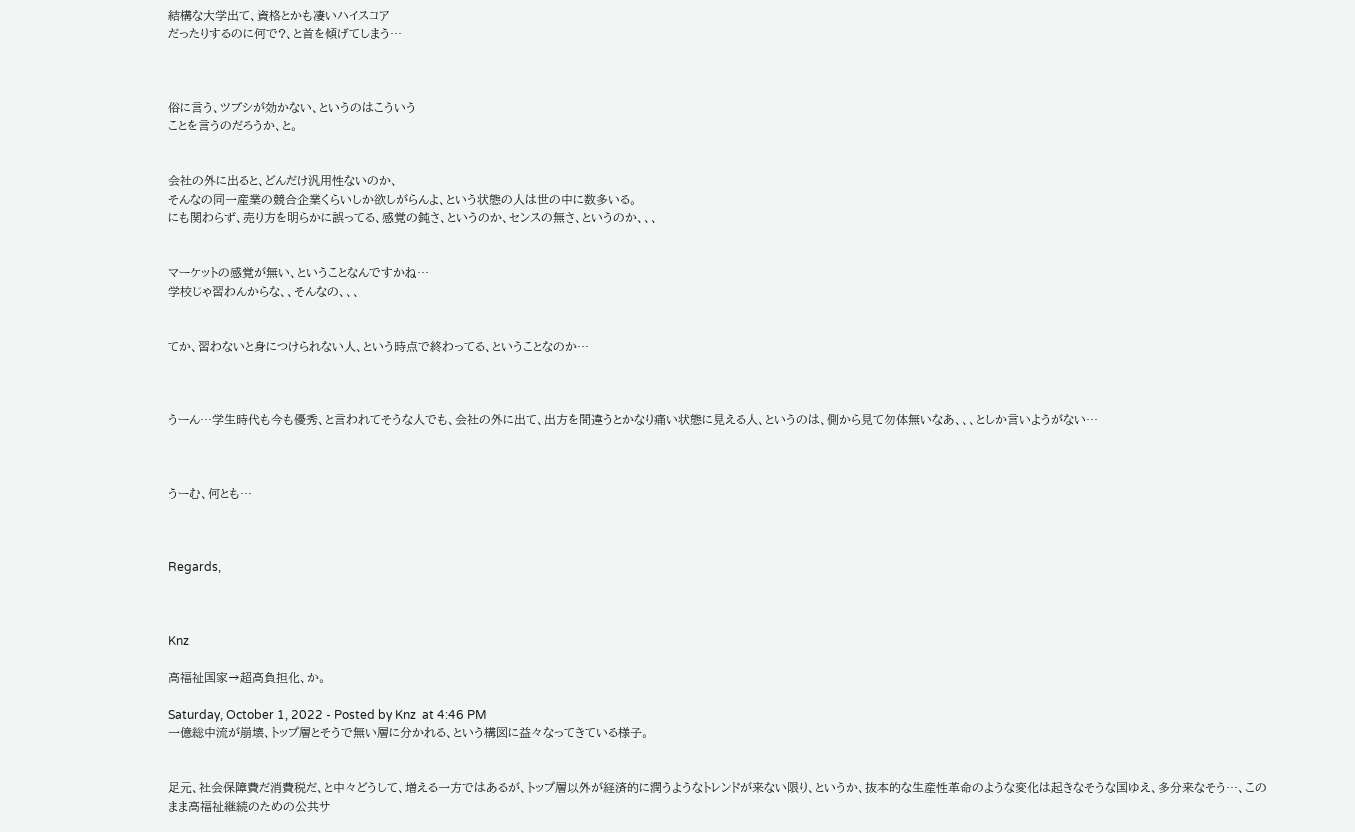結構な大学出て、資格とかも凄いハイスコア
だったりするのに何で?、と首を傾げてしまう…



俗に言う、ツブシが効かない、というのはこういう
ことを言うのだろうか、と。


会社の外に出ると、どんだけ汎用性ないのか、
そんなの同一産業の競合企業くらいしか欲しがらんよ、という状態の人は世の中に数多いる。
にも関わらず、売り方を明らかに誤ってる、感覚の鈍さ、というのか、センスの無さ、というのか、、、


マーケットの感覚が無い、ということなんですかね…
学校じゃ習わんからな、、そんなの、、、


てか、習わないと身につけられない人、という時点で終わってる、ということなのか…



うーん…学生時代も今も優秀、と言われてそうな人でも、会社の外に出て、出方を間違うとかなり痛い状態に見える人、というのは、側から見て勿体無いなあ、、、としか言いようがない…



うーむ、何とも…



Regards,



Knz

高福祉国家→超高負担化、か。

Saturday, October 1, 2022 - Posted by Knz  at 4:46 PM
一億総中流が崩壊、トップ層とそうで無い層に分かれる、という構図に益々なってきている様子。


足元、社会保障費だ消費税だ、と中々どうして、増える一方ではあるが、トップ層以外が経済的に潤うようなトレンドが来ない限り、というか、抜本的な生産性革命のような変化は起きなそうな国ゆえ、多分来なそう…、このまま高福祉継続のための公共サ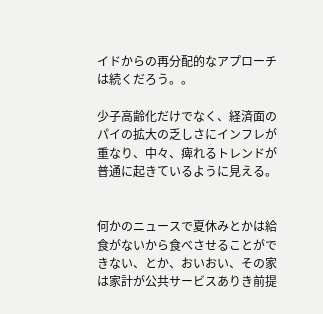イドからの再分配的なアプローチは続くだろう。。

少子高齢化だけでなく、経済面のパイの拡大の乏しさにインフレが重なり、中々、痺れるトレンドが普通に起きているように見える。


何かのニュースで夏休みとかは給食がないから食べさせることができない、とか、おいおい、その家は家計が公共サービスありき前提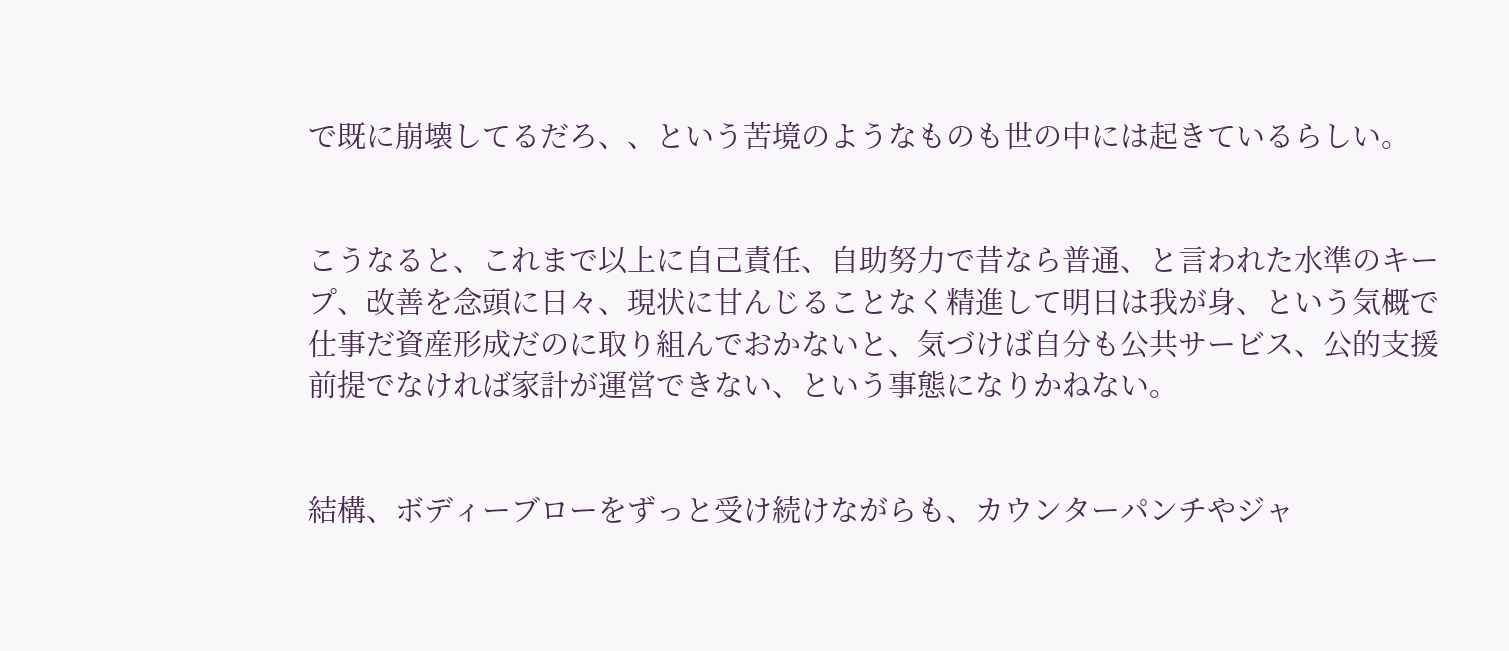で既に崩壊してるだろ、、という苦境のようなものも世の中には起きているらしい。


こうなると、これまで以上に自己責任、自助努力で昔なら普通、と言われた水準のキープ、改善を念頭に日々、現状に甘んじることなく精進して明日は我が身、という気概で仕事だ資産形成だのに取り組んでおかないと、気づけば自分も公共サービス、公的支援前提でなければ家計が運営できない、という事態になりかねない。


結構、ボディーブローをずっと受け続けながらも、カウンターパンチやジャ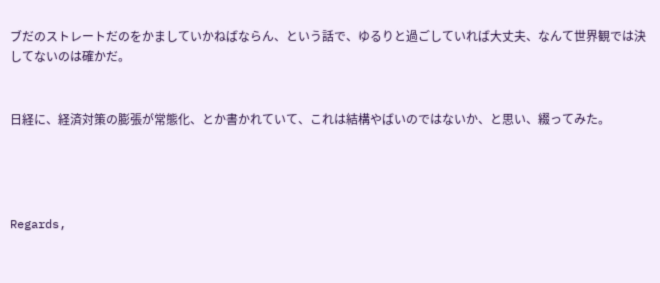ブだのストレートだのをかましていかねばならん、という話で、ゆるりと過ごしていれば大丈夫、なんて世界観では決してないのは確かだ。


日経に、経済対策の膨張が常態化、とか書かれていて、これは結構やばいのではないか、と思い、綴ってみた。




Regards,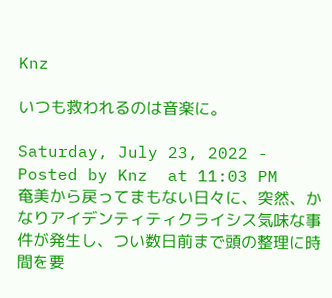Knz

いつも救われるのは音楽に。

Saturday, July 23, 2022 - Posted by Knz  at 11:03 PM
奄美から戻ってまもない日々に、突然、かなりアイデンティティクライシス気味な事件が発生し、つい数日前まで頭の整理に時間を要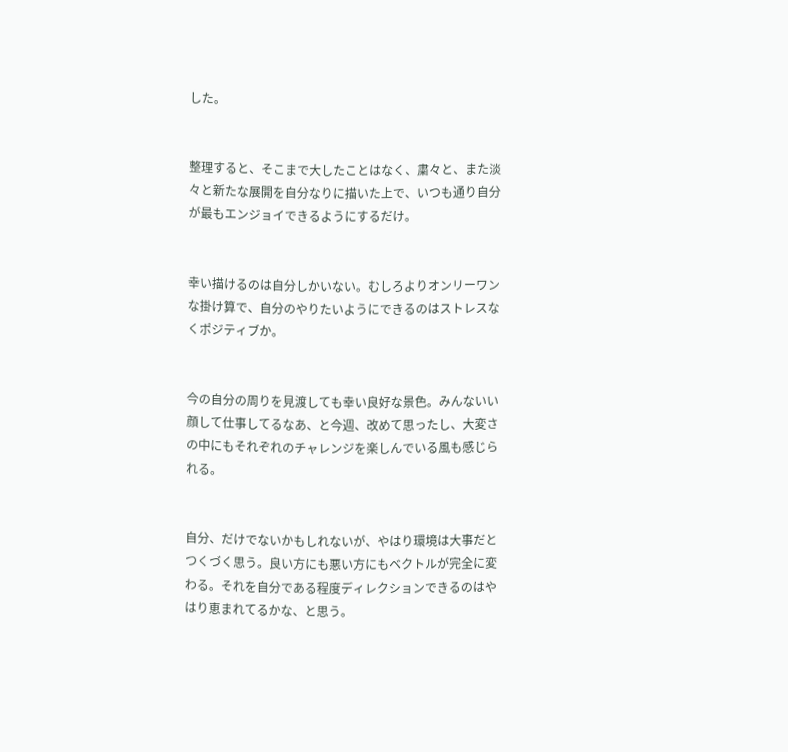した。


整理すると、そこまで大したことはなく、粛々と、また淡々と新たな展開を自分なりに描いた上で、いつも通り自分が最もエンジョイできるようにするだけ。


幸い描けるのは自分しかいない。むしろよりオンリーワンな掛け算で、自分のやりたいようにできるのはストレスなくポジティブか。


今の自分の周りを見渡しても幸い良好な景色。みんないい顔して仕事してるなあ、と今週、改めて思ったし、大変さの中にもそれぞれのチャレンジを楽しんでいる風も感じられる。


自分、だけでないかもしれないが、やはり環境は大事だとつくづく思う。良い方にも悪い方にもベクトルが完全に変わる。それを自分である程度ディレクションできるのはやはり恵まれてるかな、と思う。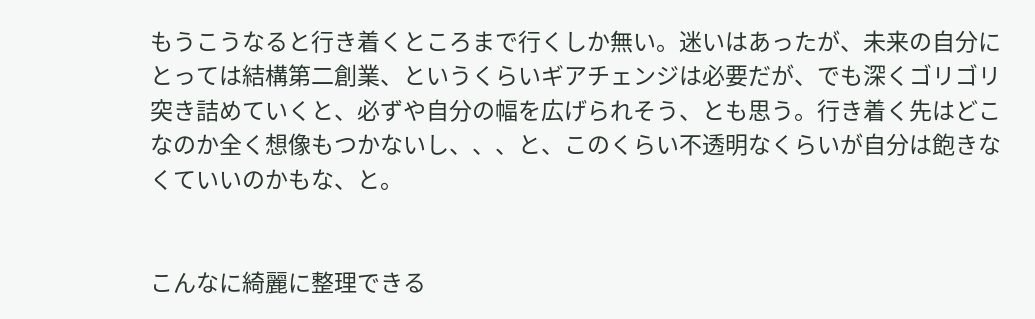もうこうなると行き着くところまで行くしか無い。迷いはあったが、未来の自分にとっては結構第二創業、というくらいギアチェンジは必要だが、でも深くゴリゴリ突き詰めていくと、必ずや自分の幅を広げられそう、とも思う。行き着く先はどこなのか全く想像もつかないし、、、と、このくらい不透明なくらいが自分は飽きなくていいのかもな、と。


こんなに綺麗に整理できる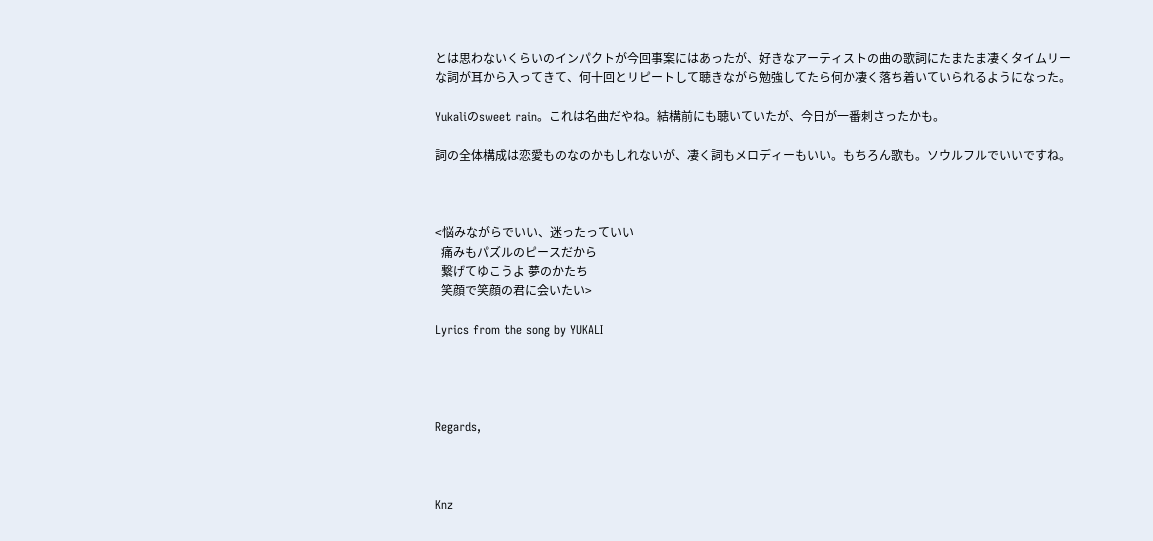とは思わないくらいのインパクトが今回事案にはあったが、好きなアーティストの曲の歌詞にたまたま凄くタイムリーな詞が耳から入ってきて、何十回とリピートして聴きながら勉強してたら何か凄く落ち着いていられるようになった。

Yukaliのsweet rain。これは名曲だやね。結構前にも聴いていたが、今日が一番刺さったかも。

詞の全体構成は恋愛ものなのかもしれないが、凄く詞もメロディーもいい。もちろん歌も。ソウルフルでいいですね。



<悩みながらでいい、迷ったっていい
  痛みもパズルのピースだから
  繋げてゆこうよ 夢のかたち
  笑顔で笑顔の君に会いたい>

Lyrics from the song by YUKALI




Regards,



Knz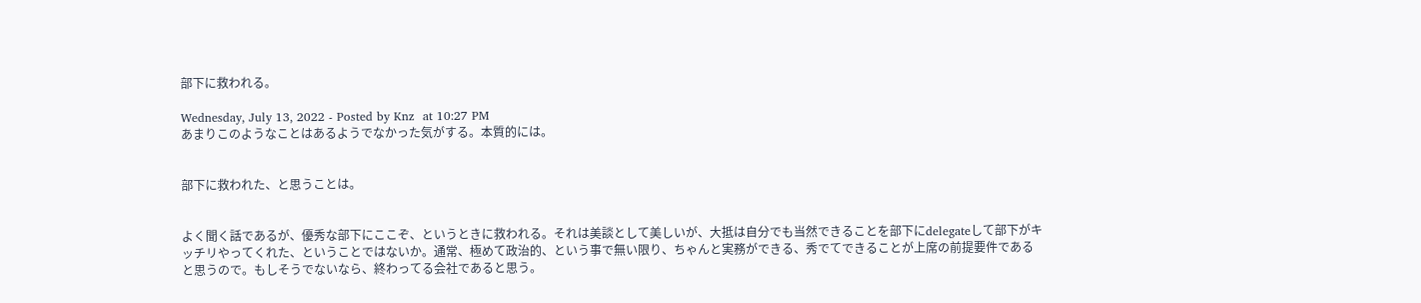部下に救われる。

Wednesday, July 13, 2022 - Posted by Knz  at 10:27 PM
あまりこのようなことはあるようでなかった気がする。本質的には。


部下に救われた、と思うことは。


よく聞く話であるが、優秀な部下にここぞ、というときに救われる。それは美談として美しいが、大抵は自分でも当然できることを部下にdelegateして部下がキッチリやってくれた、ということではないか。通常、極めて政治的、という事で無い限り、ちゃんと実務ができる、秀でてできることが上席の前提要件であると思うので。もしそうでないなら、終わってる会社であると思う。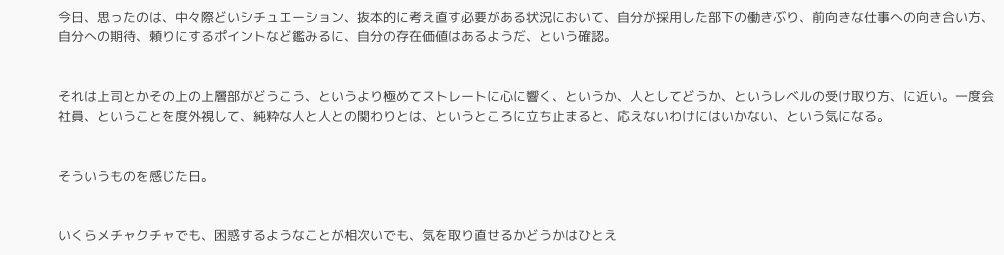今日、思ったのは、中々際どいシチュエーション、抜本的に考え直す必要がある状況において、自分が採用した部下の働きぶり、前向きな仕事への向き合い方、自分への期待、頼りにするポイントなど鑑みるに、自分の存在価値はあるようだ、という確認。


それは上司とかその上の上層部がどうこう、というより極めてストレートに心に響く、というか、人としてどうか、というレベルの受け取り方、に近い。一度会社員、ということを度外視して、純粋な人と人との関わりとは、というところに立ち止まると、応えないわけにはいかない、という気になる。


そういうものを感じた日。


いくらメチャクチャでも、困惑するようなことが相次いでも、気を取り直せるかどうかはひとえ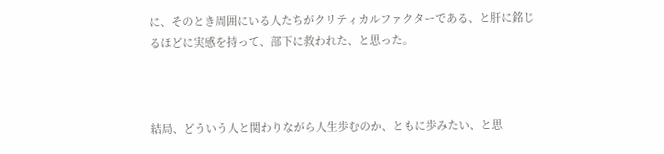に、そのとき周囲にいる人たちがクリティカルファクターである、と肝に銘じるほどに実感を持って、部下に救われた、と思った。



結局、どういう人と関わりながら人生歩むのか、ともに歩みたい、と思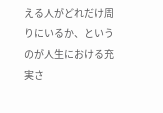える人がどれだけ周りにいるか、というのが人生における充実さ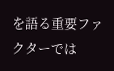を語る重要ファクターでは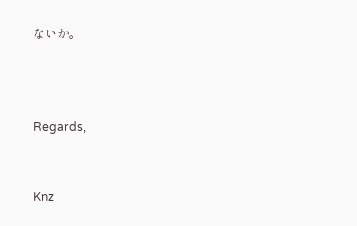ないか。



Regards,


Knz